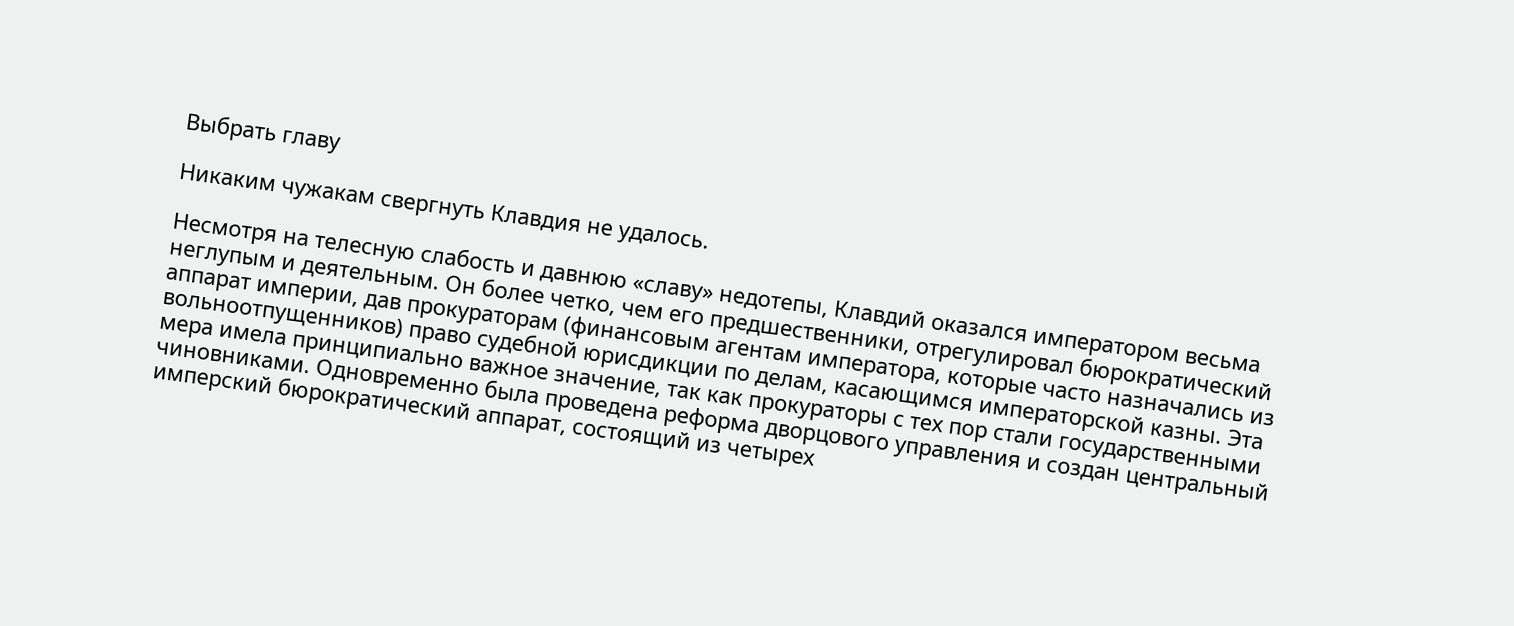Выбрать главу

Никаким чужакам свергнуть Клавдия не удалось.

Несмотря на телесную слабость и давнюю «славу» недотепы, Клавдий оказался императором весьма неглупым и деятельным. Он более четко, чем его предшественники, отрегулировал бюрократический аппарат империи, дав прокураторам (финансовым агентам императора, которые часто назначались из вольноотпущенников) право судебной юрисдикции по делам, касающимся императорской казны. Эта мера имела принципиально важное значение, так как прокураторы с тех пор стали государственными чиновниками. Одновременно была проведена реформа дворцового управления и создан центральный имперский бюрократический аппарат, состоящий из четырех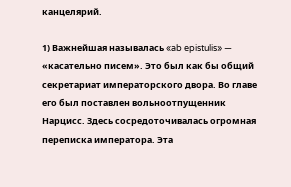канцелярий.

1) Важнейшая называлась «ab epistulis» — «касательно писем». Это был как бы общий секретариат императорского двора. Во главе его был поставлен вольноотпущенник Нарцисс. Здесь сосредоточивалась огромная переписка императора. Эта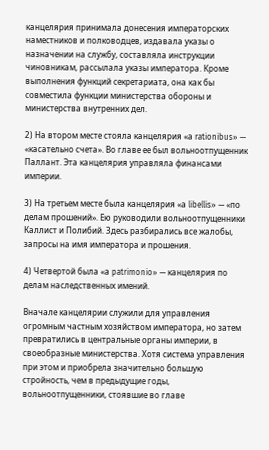канцелярия принимала донесения императорских наместников и полководцев, издавала указы о назначении на службу, составляла инструкции чиновникам, рассылала указы императора. Кроме выполнения функций секретариата, она как бы совместила функции министерства обороны и министерства внутренних дел.

2) На втором месте стояла канцелярия «а rationibus» — «касательно счета». Во главе ее был вольноотпущенник Паллант. Эта канцелярия управляла финансами империи.

3) На третьем месте была канцелярия «а libellis» — «по делам прошений». Ею руководили вольноотпущенники Каллист и Полибий. Здесь разбирались все жалобы, запросы на имя императора и прошения.

4) Четвертой была «а patrimonio» — канцелярия по делам наследственных имений.

Вначале канцелярии служили для управления огромным частным хозяйством императора, но затем превратились в центральные органы империи, в своеобразные министерства. Хотя система управления при этом и приобрела значительно большую стройность, чем в предыдущие годы, вольноотпущенники, стоявшие во главе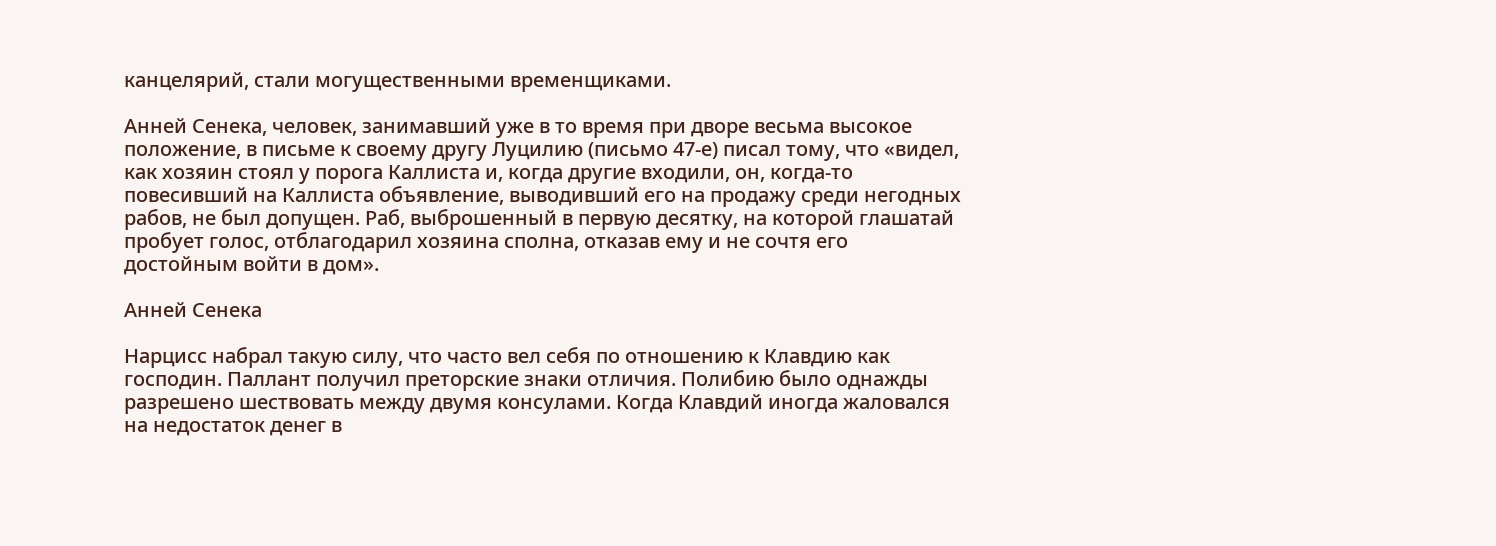канцелярий, стали могущественными временщиками.

Анней Сенека, человек, занимавший уже в то время при дворе весьма высокое положение, в письме к своему другу Луцилию (письмо 47-е) писал тому, что «видел, как хозяин стоял у порога Каллиста и, когда другие входили, он, когда-то повесивший на Каллиста объявление, выводивший его на продажу среди негодных рабов, не был допущен. Раб, выброшенный в первую десятку, на которой глашатай пробует голос, отблагодарил хозяина сполна, отказав ему и не сочтя его достойным войти в дом».

Анней Сенека

Нарцисс набрал такую силу, что часто вел себя по отношению к Клавдию как господин. Паллант получил преторские знаки отличия. Полибию было однажды разрешено шествовать между двумя консулами. Когда Клавдий иногда жаловался на недостаток денег в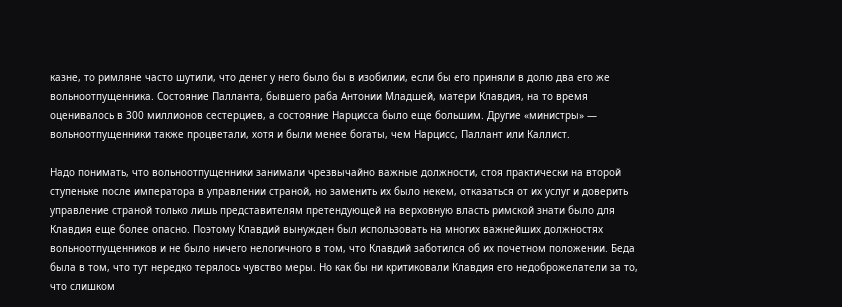казне, то римляне часто шутили, что денег у него было бы в изобилии, если бы его приняли в долю два его же вольноотпущенника. Состояние Палланта, бывшего раба Антонии Младшей, матери Клавдия, на то время оценивалось в 300 миллионов сестерциев, а состояние Нарцисса было еще большим. Другие «министры» — вольноотпущенники также процветали, хотя и были менее богаты, чем Нарцисс, Паллант или Каллист.

Надо понимать, что вольноотпущенники занимали чрезвычайно важные должности, стоя практически на второй ступеньке после императора в управлении страной, но заменить их было некем, отказаться от их услуг и доверить управление страной только лишь представителям претендующей на верховную власть римской знати было для Клавдия еще более опасно. Поэтому Клавдий вынужден был использовать на многих важнейших должностях вольноотпущенников и не было ничего нелогичного в том, что Клавдий заботился об их почетном положении. Беда была в том, что тут нередко терялось чувство меры. Но как бы ни критиковали Клавдия его недоброжелатели за то, что слишком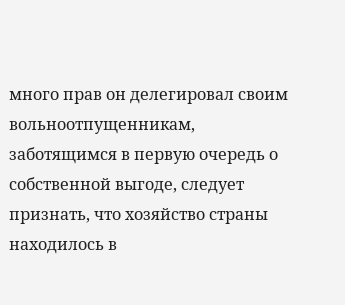много прав он делегировал своим вольноотпущенникам, заботящимся в первую очередь о собственной выгоде, следует признать, что хозяйство страны находилось в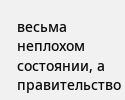весьма неплохом состоянии, а правительство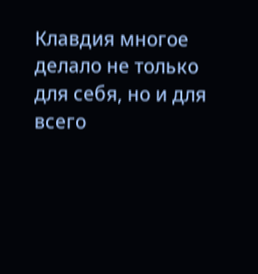Клавдия многое делало не только для себя, но и для всего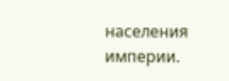населения империи.